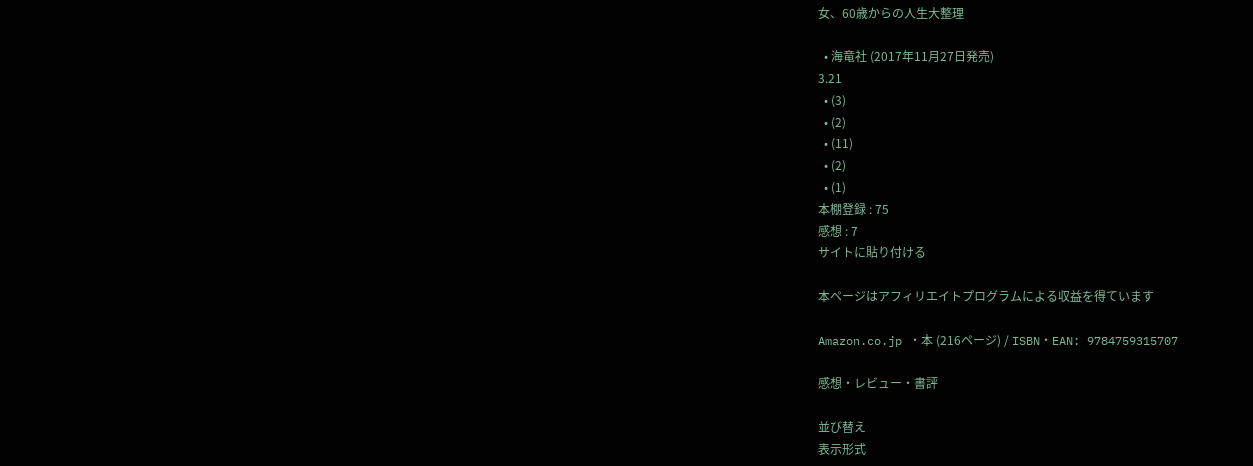女、60歳からの人生大整理

  • 海竜社 (2017年11月27日発売)
3.21
  • (3)
  • (2)
  • (11)
  • (2)
  • (1)
本棚登録 : 75
感想 : 7
サイトに貼り付ける

本ページはアフィリエイトプログラムによる収益を得ています

Amazon.co.jp ・本 (216ページ) / ISBN・EAN: 9784759315707

感想・レビュー・書評

並び替え
表示形式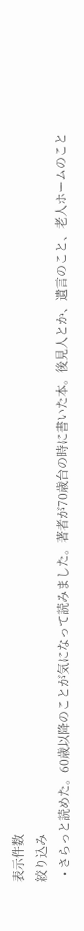表示件数
絞り込み
  • さらっと読めた。60歳以降のことが気になって読みました。著者が70歳台の時に書いた本。後見人とか、遺言のこと、老人ホームのこと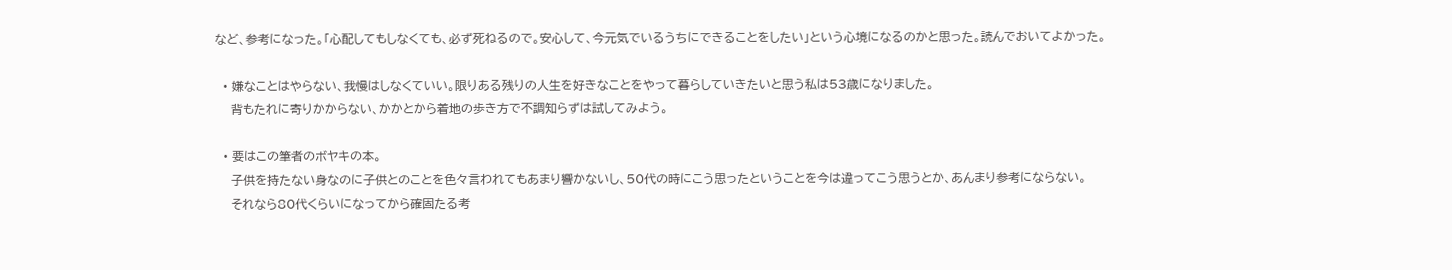など、参考になった。「心配してもしなくても、必ず死ねるので。安心して、今元気でいるうちにできることをしたい」という心境になるのかと思った。読んでおいてよかった。

  • 嫌なことはやらない、我慢はしなくていい。限りある残りの人生を好きなことをやって暮らしていきたいと思う私は53歳になりました。
    背もたれに寄りかからない、かかとから着地の歩き方で不調知らずは試してみよう。

  • 要はこの筆者のボヤキの本。
    子供を持たない身なのに子供とのことを色々言われてもあまり響かないし、50代の時にこう思ったということを今は違ってこう思うとか、あんまり参考にならない。
    それなら80代くらいになってから確固たる考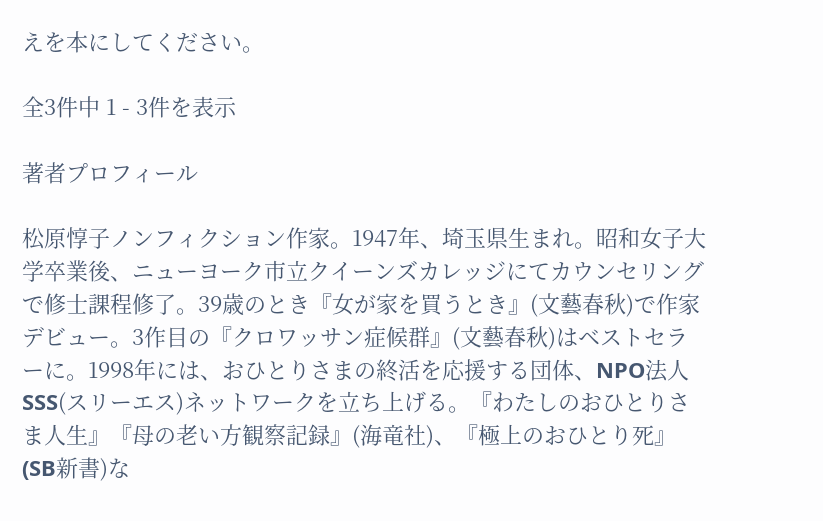えを本にしてください。

全3件中 1 - 3件を表示

著者プロフィール

松原惇子ノンフィクション作家。1947年、埼玉県生まれ。昭和女子大学卒業後、ニューヨーク市立クイーンズカレッジにてカウンセリングで修士課程修了。39歳のとき『女が家を買うとき』(文藝春秋)で作家デビュー。3作目の『クロワッサン症候群』(文藝春秋)はベストセラーに。1998年には、おひとりさまの終活を応援する団体、NPO法人SSS(スリーエス)ネットワークを立ち上げる。『わたしのおひとりさま人生』『母の老い方観察記録』(海竜社)、『極上のおひとり死』(SB新書)な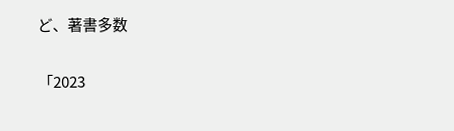ど、著書多数

「2023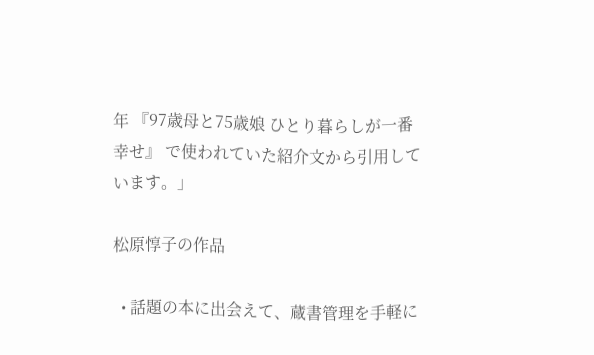年 『97歳母と75歳娘 ひとり暮らしが一番幸せ』 で使われていた紹介文から引用しています。」

松原惇子の作品

  • 話題の本に出会えて、蔵書管理を手軽に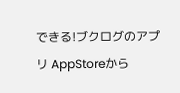できる!ブクログのアプリ AppStoreから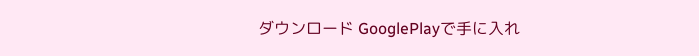ダウンロード GooglePlayで手に入れ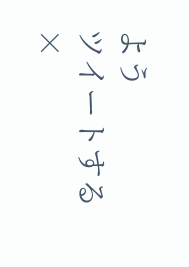よう
ツイートする
×